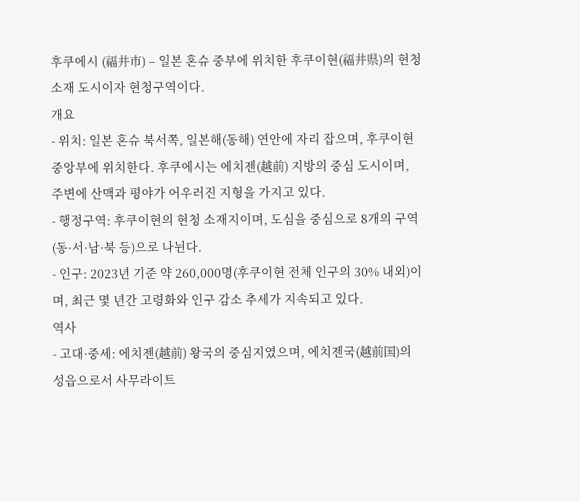후쿠에시 (福井市) – 일본 혼슈 중부에 위치한 후쿠이현(福井県)의 현청 소재 도시이자 현청구역이다.
개요
- 위치: 일본 혼슈 북서쪽, 일본해(동해) 연안에 자리 잡으며, 후쿠이현 중앙부에 위치한다. 후쿠에시는 에치젠(越前) 지방의 중심 도시이며, 주변에 산맥과 평야가 어우러진 지형을 가지고 있다.
- 행정구역: 후쿠이현의 현청 소재지이며, 도심을 중심으로 8개의 구역(동·서·남·북 등)으로 나뉜다.
- 인구: 2023년 기준 약 260,000명(후쿠이현 전체 인구의 30% 내외)이며, 최근 몇 년간 고령화와 인구 감소 추세가 지속되고 있다.
역사
- 고대·중세: 에치젠(越前) 왕국의 중심지였으며, 에치젠국(越前国)의 성읍으로서 사무라이트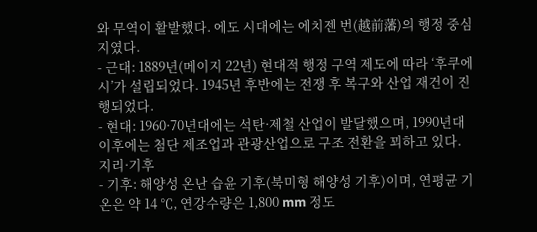와 무역이 활발했다. 에도 시대에는 에치젠 번(越前藩)의 행정 중심지였다.
- 근대: 1889년(메이지 22년) 현대적 행정 구역 제도에 따라 ‘후쿠에시’가 설립되었다. 1945년 후반에는 전쟁 후 복구와 산업 재건이 진행되었다.
- 현대: 1960·70년대에는 석탄·제철 산업이 발달했으며, 1990년대 이후에는 첨단 제조업과 관광산업으로 구조 전환을 꾀하고 있다.
지리·기후
- 기후: 해양성 온난 습윤 기후(북미형 해양성 기후)이며, 연평균 기온은 약 14 ℃, 연강수량은 1,800 mm 정도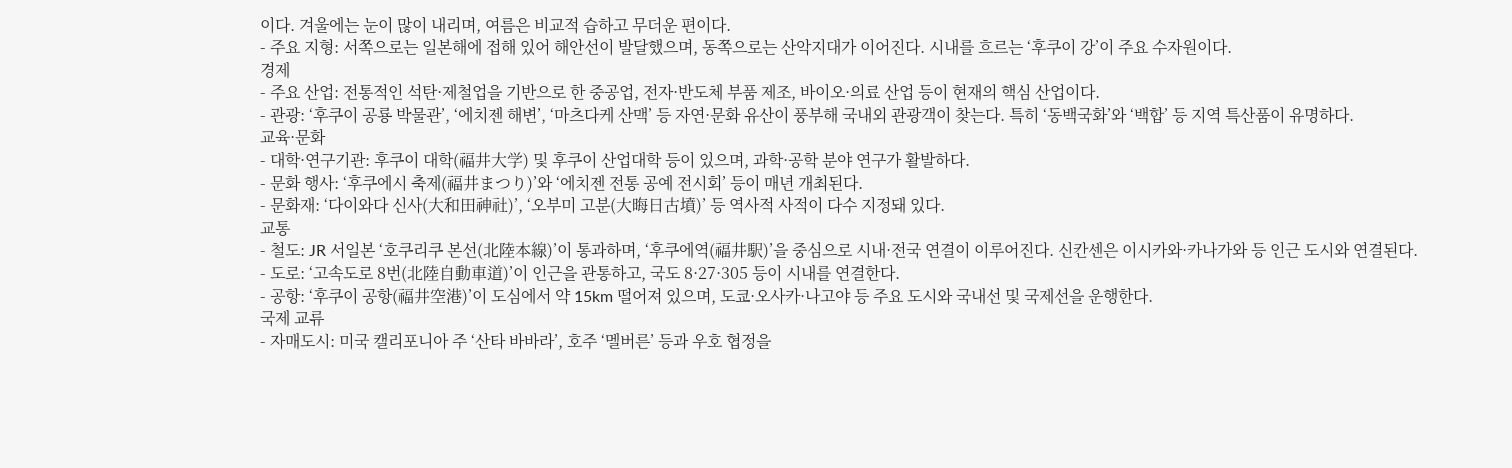이다. 겨울에는 눈이 많이 내리며, 여름은 비교적 습하고 무더운 편이다.
- 주요 지형: 서쪽으로는 일본해에 접해 있어 해안선이 발달했으며, 동쪽으로는 산악지대가 이어진다. 시내를 흐르는 ‘후쿠이 강’이 주요 수자원이다.
경제
- 주요 산업: 전통적인 석탄·제철업을 기반으로 한 중공업, 전자·반도체 부품 제조, 바이오·의료 산업 등이 현재의 핵심 산업이다.
- 관광: ‘후쿠이 공룡 박물관’, ‘에치젠 해변’, ‘마츠다케 산맥’ 등 자연·문화 유산이 풍부해 국내외 관광객이 찾는다. 특히 ‘동백국화’와 ‘백합’ 등 지역 특산품이 유명하다.
교육·문화
- 대학·연구기관: 후쿠이 대학(福井大学) 및 후쿠이 산업대학 등이 있으며, 과학·공학 분야 연구가 활발하다.
- 문화 행사: ‘후쿠에시 축제(福井まつり)’와 ‘에치젠 전통 공예 전시회’ 등이 매년 개최된다.
- 문화재: ‘다이와다 신사(大和田神社)’, ‘오부미 고분(大晦日古墳)’ 등 역사적 사적이 다수 지정돼 있다.
교통
- 철도: JR 서일본 ‘호쿠리쿠 본선(北陸本線)’이 통과하며, ‘후쿠에역(福井駅)’을 중심으로 시내·전국 연결이 이루어진다. 신칸센은 이시카와·카나가와 등 인근 도시와 연결된다.
- 도로: ‘고속도로 8번(北陸自動車道)’이 인근을 관통하고, 국도 8·27·305 등이 시내를 연결한다.
- 공항: ‘후쿠이 공항(福井空港)’이 도심에서 약 15km 떨어져 있으며, 도쿄·오사카·나고야 등 주요 도시와 국내선 및 국제선을 운행한다.
국제 교류
- 자매도시: 미국 캘리포니아 주 ‘산타 바바라’, 호주 ‘멜버른’ 등과 우호 협정을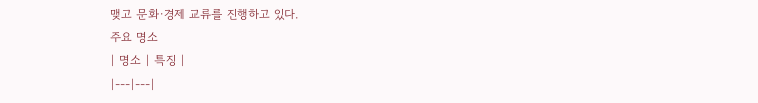맺고 문화·경제 교류를 진행하고 있다.
주요 명소
| 명소 | 특징 |
|---|---|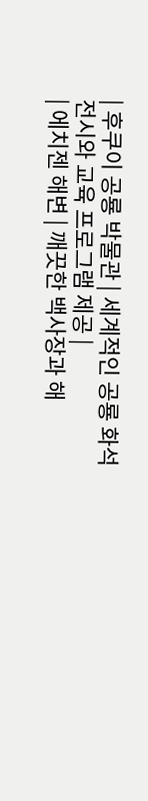| 후쿠이 공룡 박물관 | 세계적인 공룡 화석 전시와 교육 프로그램 제공 |
| 에치젠 해변 | 깨끗한 백사장과 해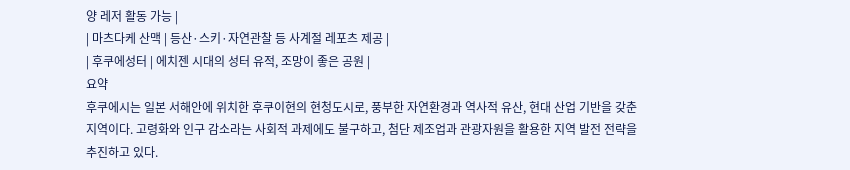양 레저 활동 가능 |
| 마츠다케 산맥 | 등산·스키·자연관찰 등 사계절 레포츠 제공 |
| 후쿠에성터 | 에치젠 시대의 성터 유적, 조망이 좋은 공원 |
요약
후쿠에시는 일본 서해안에 위치한 후쿠이현의 현청도시로, 풍부한 자연환경과 역사적 유산, 현대 산업 기반을 갖춘 지역이다. 고령화와 인구 감소라는 사회적 과제에도 불구하고, 첨단 제조업과 관광자원을 활용한 지역 발전 전략을 추진하고 있다.